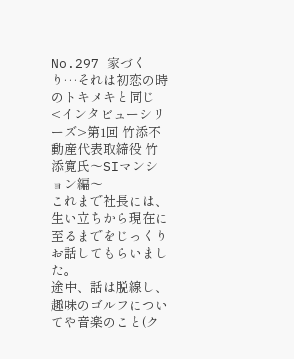No.297 家づくり…それは初恋の時のトキメキと同じ
<インタビューシリーズ>第1回 竹添不動産代表取締役 竹添寛氏〜SIマンション編〜
これまで社長には、生い立ちから現在に至るまでをじっくりお話してもらいました。
途中、話は脱線し、趣味のゴルフについてや音楽のこと(ク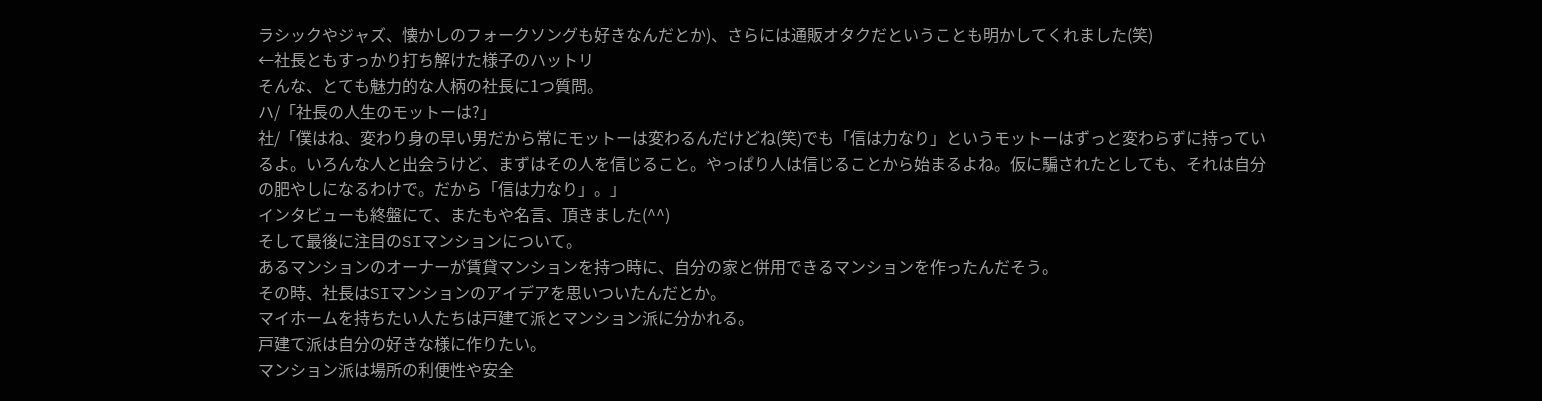ラシックやジャズ、懐かしのフォークソングも好きなんだとか)、さらには通販オタクだということも明かしてくれました(笑)
←社長ともすっかり打ち解けた様子のハットリ
そんな、とても魅力的な人柄の社長に1つ質問。
ハ/「社長の人生のモットーは?」
社/「僕はね、変わり身の早い男だから常にモットーは変わるんだけどね(笑)でも「信は力なり」というモットーはずっと変わらずに持っているよ。いろんな人と出会うけど、まずはその人を信じること。やっぱり人は信じることから始まるよね。仮に騙されたとしても、それは自分の肥やしになるわけで。だから「信は力なり」。」
インタビューも終盤にて、またもや名言、頂きました(^^)
そして最後に注目のSIマンションについて。
あるマンションのオーナーが賃貸マンションを持つ時に、自分の家と併用できるマンションを作ったんだそう。
その時、社長はSIマンションのアイデアを思いついたんだとか。
マイホームを持ちたい人たちは戸建て派とマンション派に分かれる。
戸建て派は自分の好きな様に作りたい。
マンション派は場所の利便性や安全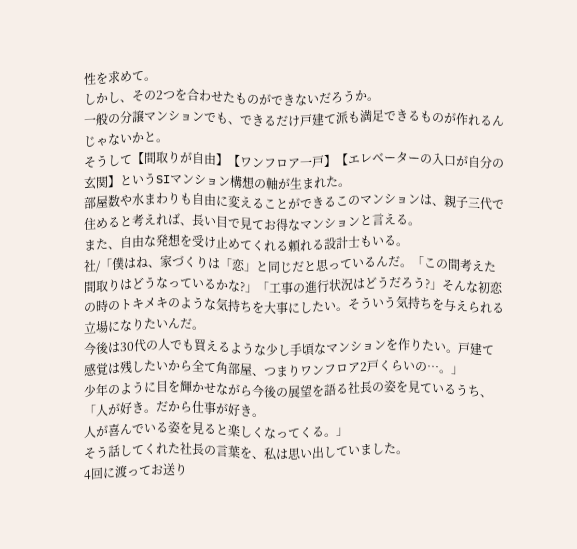性を求めて。
しかし、その2つを合わせたものができないだろうか。
一般の分譲マンションでも、できるだけ戸建て派も満足できるものが作れるんじゃないかと。
そうして【間取りが自由】【ワンフロア一戸】【エレベーターの入口が自分の玄関】というSIマンション構想の軸が生まれた。
部屋数や水まわりも自由に変えることができるこのマンションは、親子三代で住めると考えれば、長い目で見てお得なマンションと言える。
また、自由な発想を受け止めてくれる頼れる設計士もいる。
社/「僕はね、家づくりは「恋」と同じだと思っているんだ。「この間考えた間取りはどうなっているかな?」「工事の進行状況はどうだろう?」そんな初恋の時のトキメキのような気持ちを大事にしたい。そういう気持ちを与えられる立場になりたいんだ。
今後は30代の人でも買えるような少し手頃なマンションを作りたい。戸建て感覚は残したいから全て角部屋、つまりワンフロア2戸くらいの…。」
少年のように目を輝かせながら今後の展望を語る社長の姿を見ているうち、
「人が好き。だから仕事が好き。
人が喜んでいる姿を見ると楽しくなってくる。」
そう話してくれた社長の言葉を、私は思い出していました。
4回に渡ってお送り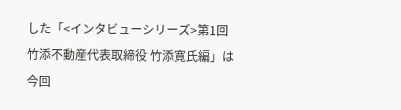した「<インタビューシリーズ>第1回 竹添不動産代表取締役 竹添寛氏編」は今回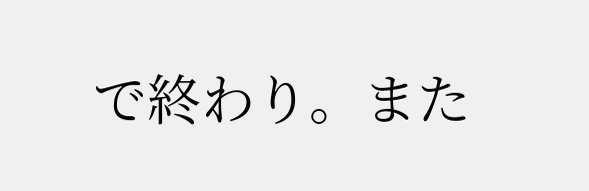で終わり。また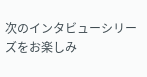次のインタビューシリーズをお楽しみ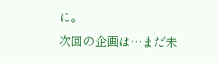に。
次回の企画は…まだ未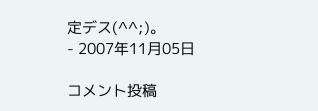定デス(^^;)。
- 2007年11月05日

コメント投稿